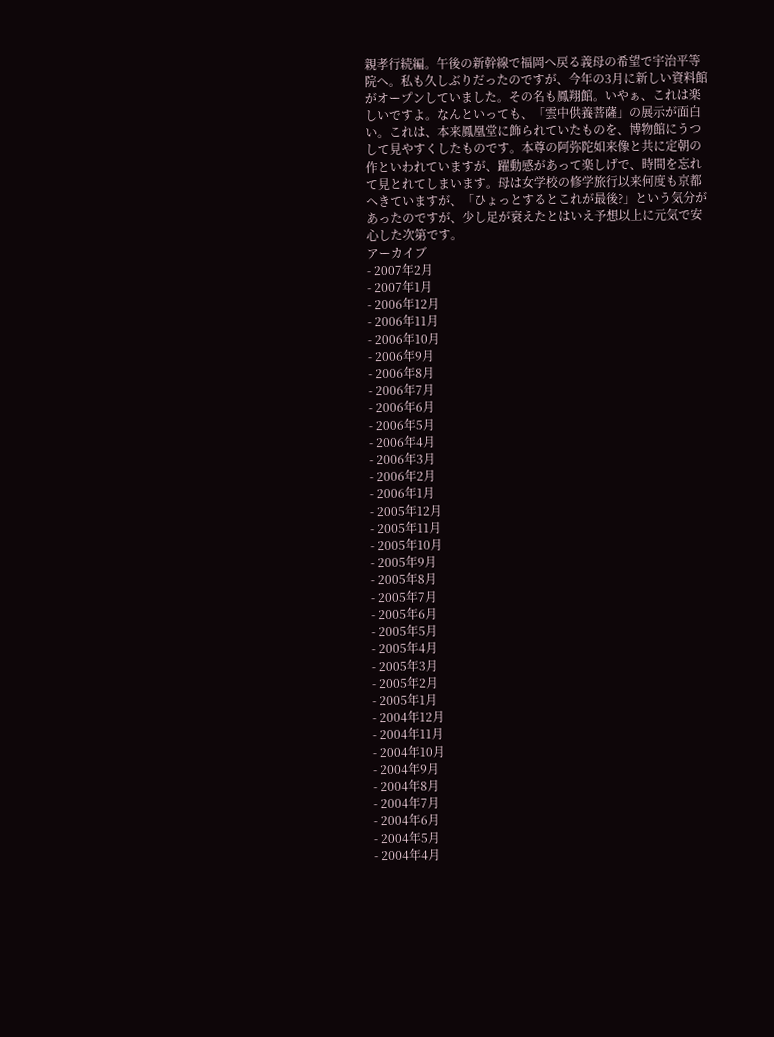親孝行続編。午後の新幹線で福岡へ戻る義母の希望で宇治平等院へ。私も久しぶりだったのですが、今年の3月に新しい資料館がオープンしていました。その名も鳳翔館。いやぁ、これは楽しいですよ。なんといっても、「雲中供養菩薩」の展示が面白い。これは、本来鳳凰堂に飾られていたものを、博物館にうつして見やすくしたものです。本尊の阿弥陀如来像と共に定朝の作といわれていますが、躍動感があって楽しげで、時間を忘れて見とれてしまいます。母は女学校の修学旅行以来何度も京都へきていますが、「ひょっとするとこれが最後?」という気分があったのですが、少し足が衰えたとはいえ予想以上に元気で安心した次第です。
アーカイブ
- 2007年2月
- 2007年1月
- 2006年12月
- 2006年11月
- 2006年10月
- 2006年9月
- 2006年8月
- 2006年7月
- 2006年6月
- 2006年5月
- 2006年4月
- 2006年3月
- 2006年2月
- 2006年1月
- 2005年12月
- 2005年11月
- 2005年10月
- 2005年9月
- 2005年8月
- 2005年7月
- 2005年6月
- 2005年5月
- 2005年4月
- 2005年3月
- 2005年2月
- 2005年1月
- 2004年12月
- 2004年11月
- 2004年10月
- 2004年9月
- 2004年8月
- 2004年7月
- 2004年6月
- 2004年5月
- 2004年4月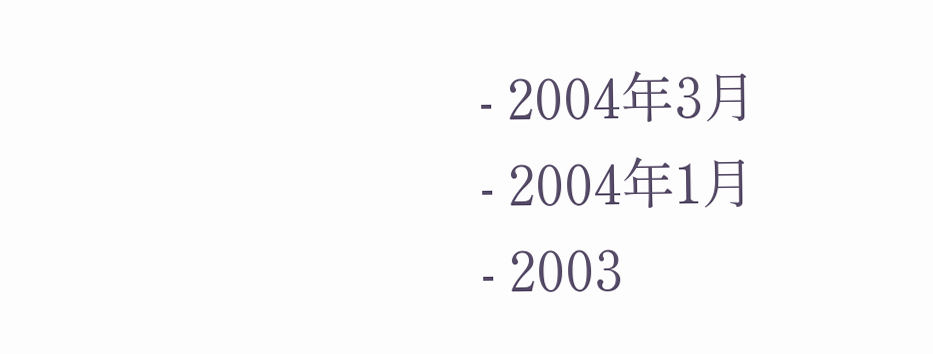- 2004年3月
- 2004年1月
- 2003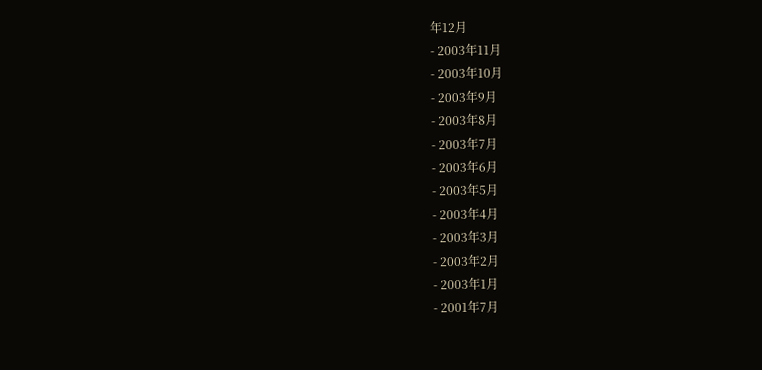年12月
- 2003年11月
- 2003年10月
- 2003年9月
- 2003年8月
- 2003年7月
- 2003年6月
- 2003年5月
- 2003年4月
- 2003年3月
- 2003年2月
- 2003年1月
- 2001年7月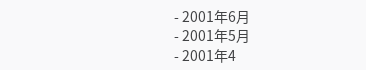- 2001年6月
- 2001年5月
- 2001年4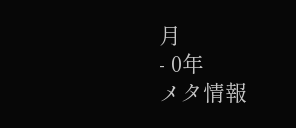月
- 0年
メタ情報